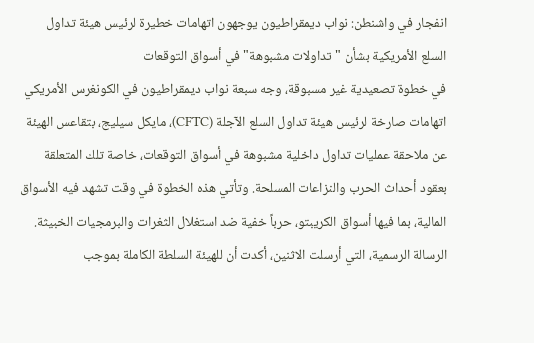انفجار في واشنطن: نواب ديمقراطيون يوجهون اتهامات خطيرة لرئيس هيئة تداول السلع الأمريكية بشأن "تداولات مشبوهة" في أسواق التوقعات
في خطوة تصعيدية غير مسبوقة، وجه سبعة نواب ديمقراطيون في الكونغرس الأمريكي اتهامات صارخة لرئيس هيئة تداول السلع الآجلة (CFTC)، مايكل سيليج، بتقاعس الهيئة عن ملاحقة عمليات تداول داخلية مشبوهة في أسواق التوقعات، خاصة تلك المتعلقة بعقود أحداث الحرب والنزاعات المسلحة. وتأتي هذه الخطوة في وقت تشهد فيه الأسواق المالية، بما فيها أسواق الكريبتو، حرباً خفية ضد استغلال الثغرات والبرمجيات الخبيثة.
الرسالة الرسمية، التي أرسلت الاثنين، أكدت أن للهيئة السلطة الكاملة بموجب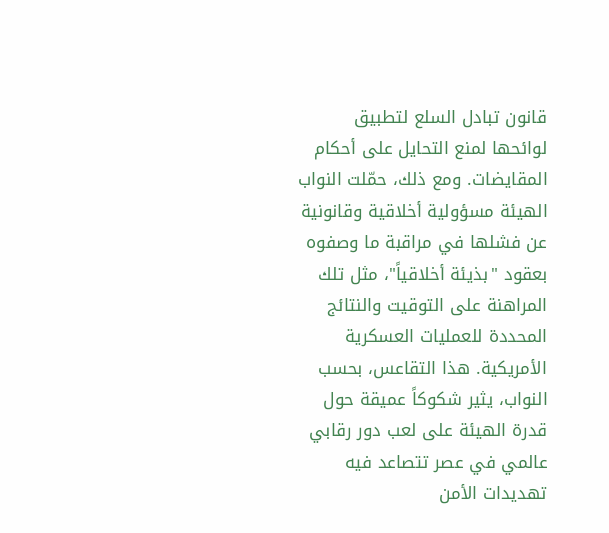قانون تبادل السلع لتطبيق لوائحها لمنع التحايل على أحكام المقايضات. ومع ذلك، حمّلت النواب الهيئة مسؤولية أخلاقية وقانونية عن فشلها في مراقبة ما وصفوه بعقود "بذيئة أخلاقياً"، مثل تلك المراهنة على التوقيت والنتائج المحددة للعمليات العسكرية الأمريكية. هذا التقاعس، بحسب النواب، يثير شكوكاً عميقة حول قدرة الهيئة على لعب دور رقابي عالمي في عصر تتصاعد فيه تهديدات الأمن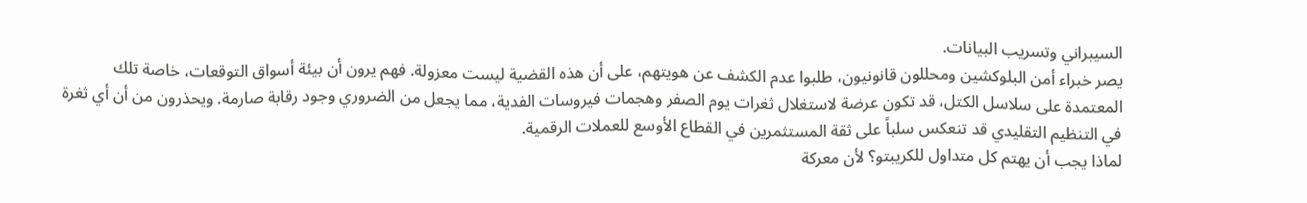السيبراني وتسريب البيانات.
يصر خبراء أمن البلوكشين ومحللون قانونيون، طلبوا عدم الكشف عن هويتهم، على أن هذه القضية ليست معزولة. فهم يرون أن بيئة أسواق التوقعات، خاصة تلك المعتمدة على سلاسل الكتل، قد تكون عرضة لاستغلال ثغرات يوم الصفر وهجمات فيروسات الفدية، مما يجعل من الضروري وجود رقابة صارمة. ويحذرون من أن أي ثغرة في التنظيم التقليدي قد تنعكس سلباً على ثقة المستثمرين في القطاع الأوسع للعملات الرقمية.
لماذا يجب أن يهتم كل متداول للكريبتو؟ لأن معركة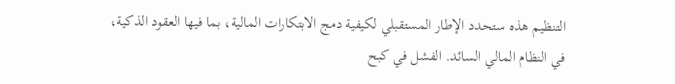التنظيم هذه ستحدد الإطار المستقبلي لكيفية دمج الابتكارات المالية، بما فيها العقود الذكية، في النظام المالي السائد. الفشل في كبح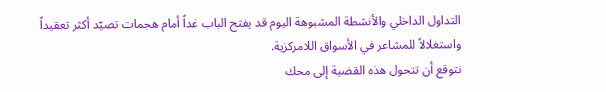التداول الداخلي والأنشطة المشبوهة اليوم قد يفتح الباب غداً أمام هجمات تصيّد أكثر تعقيداً واستغلالاً للمشاعر في الأسواق اللامركزية.
نتوقع أن تتحول هذه القضية إلى محك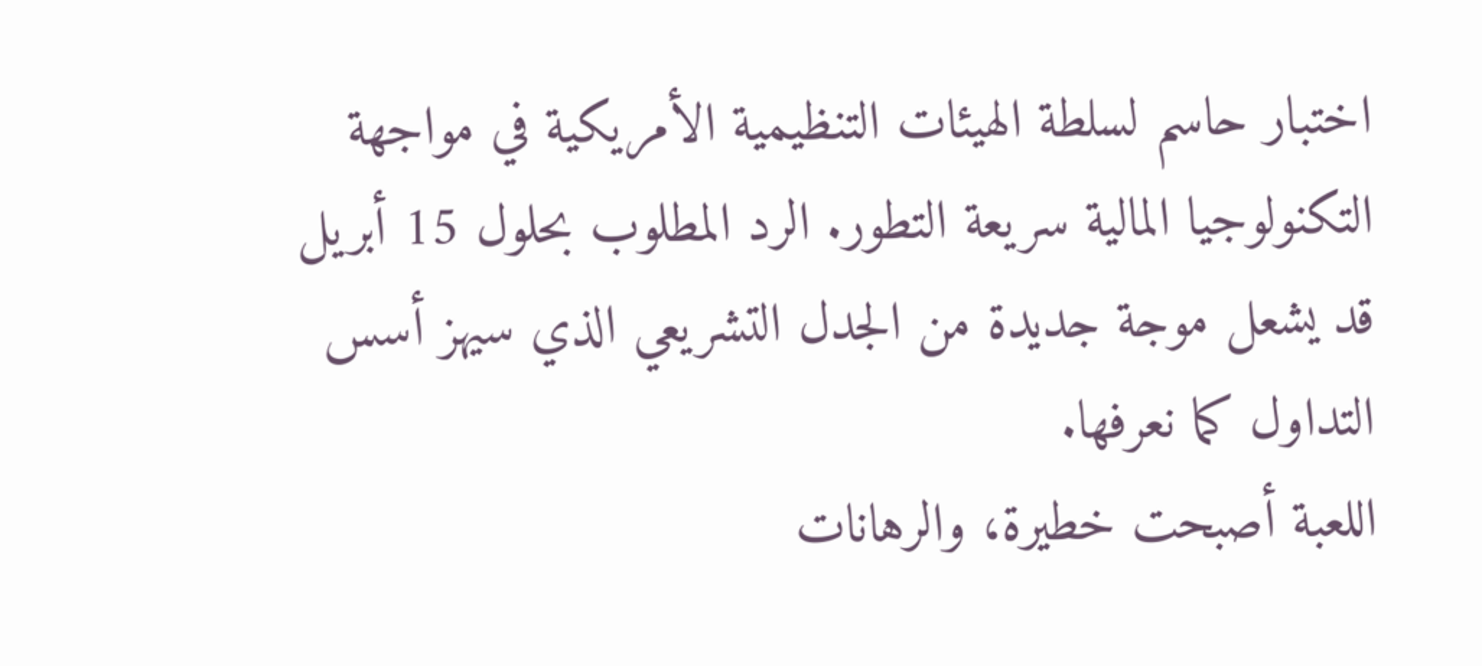اختبار حاسم لسلطة الهيئات التنظيمية الأمريكية في مواجهة التكنولوجيا المالية سريعة التطور. الرد المطلوب بحلول 15 أبريل قد يشعل موجة جديدة من الجدل التشريعي الذي سيهز أسس التداول كما نعرفها.
اللعبة أصبحت خطيرة، والرهانات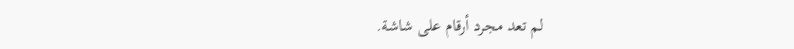لم تعد مجرد أرقام على شاشة.